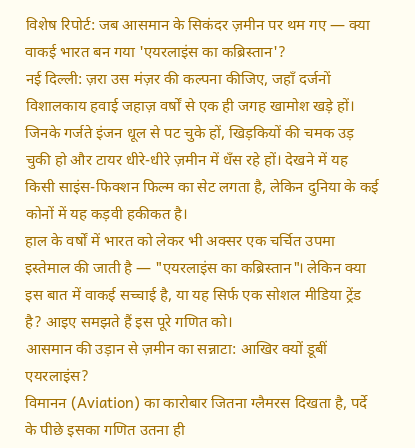विशेष रिपोर्ट: जब आसमान के सिकंदर ज़मीन पर थम गए — क्या वाकई भारत बन गया 'एयरलाइंस का कब्रिस्तान'?
नई दिल्ली: ज़रा उस मंज़र की कल्पना कीजिए, जहाँ दर्जनों विशालकाय हवाई जहाज़ वर्षों से एक ही जगह खामोश खड़े हों। जिनके गर्जते इंजन धूल से पट चुके हों, खिड़कियों की चमक उड़ चुकी हो और टायर धीरे-धीरे ज़मीन में धँस रहे हों। देखने में यह किसी साइंस-फिक्शन फिल्म का सेट लगता है, लेकिन दुनिया के कई कोनों में यह कड़वी हकीकत है।
हाल के वर्षों में भारत को लेकर भी अक्सर एक चर्चित उपमा इस्तेमाल की जाती है — "एयरलाइंस का कब्रिस्तान"। लेकिन क्या इस बात में वाकई सच्चाई है, या यह सिर्फ एक सोशल मीडिया ट्रेंड है? आइए समझते हैं इस पूरे गणित को।
आसमान की उड़ान से ज़मीन का सन्नाटा: आखिर क्यों डूबीं एयरलाइंस?
विमानन (Aviation) का कारोबार जितना ग्लैमरस दिखता है, पर्दे के पीछे इसका गणित उतना ही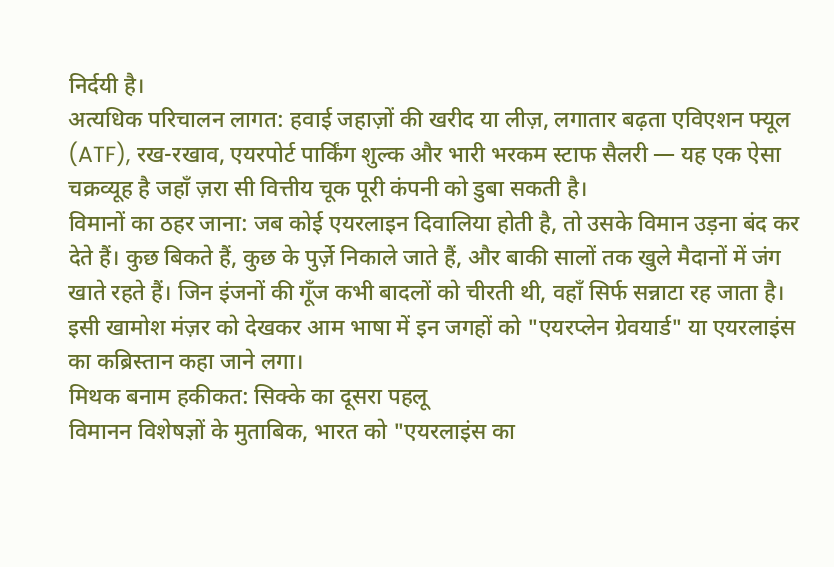निर्दयी है।
अत्यधिक परिचालन लागत: हवाई जहाज़ों की खरीद या लीज़, लगातार बढ़ता एविएशन फ्यूल (ATF), रख-रखाव, एयरपोर्ट पार्किंग शुल्क और भारी भरकम स्टाफ सैलरी — यह एक ऐसा चक्रव्यूह है जहाँ ज़रा सी वित्तीय चूक पूरी कंपनी को डुबा सकती है।
विमानों का ठहर जाना: जब कोई एयरलाइन दिवालिया होती है, तो उसके विमान उड़ना बंद कर देते हैं। कुछ बिकते हैं, कुछ के पुर्ज़े निकाले जाते हैं, और बाकी सालों तक खुले मैदानों में जंग खाते रहते हैं। जिन इंजनों की गूँज कभी बादलों को चीरती थी, वहाँ सिर्फ सन्नाटा रह जाता है।
इसी खामोश मंज़र को देखकर आम भाषा में इन जगहों को "एयरप्लेन ग्रेवयार्ड" या एयरलाइंस का कब्रिस्तान कहा जाने लगा।
मिथक बनाम हकीकत: सिक्के का दूसरा पहलू
विमानन विशेषज्ञों के मुताबिक, भारत को "एयरलाइंस का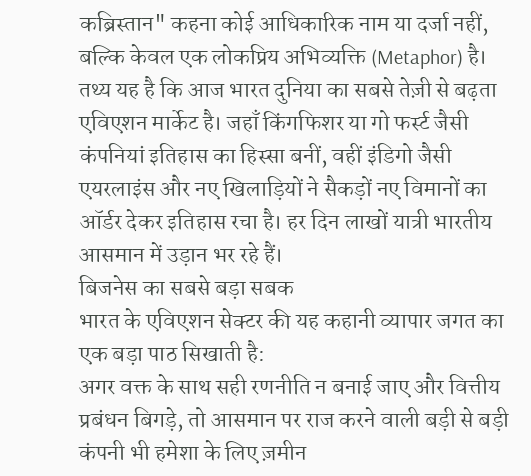कब्रिस्तान" कहना कोई आधिकारिक नाम या दर्जा नहीं, बल्कि केवल एक लोकप्रिय अभिव्यक्ति (Metaphor) है।
तथ्य यह है कि आज भारत दुनिया का सबसे तेज़ी से बढ़ता एविएशन मार्केट है। जहाँ किंगफिशर या गो फर्स्ट जैसी कंपनियां इतिहास का हिस्सा बनीं, वहीं इंडिगो जैसी एयरलाइंस और नए खिलाड़ियों ने सैकड़ों नए विमानों का ऑर्डर देकर इतिहास रचा है। हर दिन लाखों यात्री भारतीय आसमान में उड़ान भर रहे हैं।
बिजनेस का सबसे बड़ा सबक
भारत के एविएशन सेक्टर की यह कहानी व्यापार जगत का एक बड़ा पाठ सिखाती है:
अगर वक्त के साथ सही रणनीति न बनाई जाए और वित्तीय प्रबंधन बिगड़े, तो आसमान पर राज करने वाली बड़ी से बड़ी कंपनी भी हमेशा के लिए ज़मीन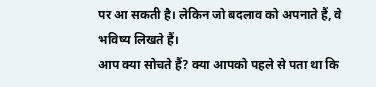पर आ सकती है। लेकिन जो बदलाव को अपनाते हैं, वे भविष्य लिखते हैं।
आप क्या सोचते हैं? क्या आपको पहले से पता था कि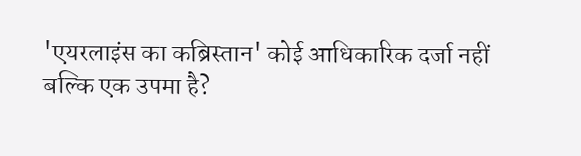'एयरलाइंस का कब्रिस्तान' कोई आधिकारिक दर्जा नहीं बल्कि एक उपमा है?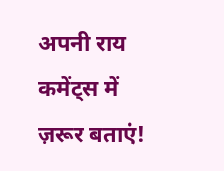अपनी राय कमेंट्स में ज़रूर बताएं!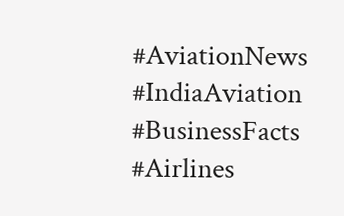#AviationNews #IndiaAviation #BusinessFacts #Airlines